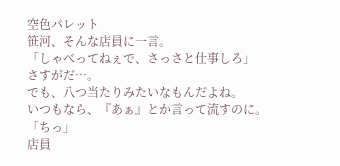空色パレット
笹河、そんな店員に一言。
「しゃべってねぇで、さっさと仕事しろ」
さすがだ…。
でも、八つ当たりみたいなもんだよね。
いつもなら、『あぁ』とか言って流すのに。
「ちっ」
店員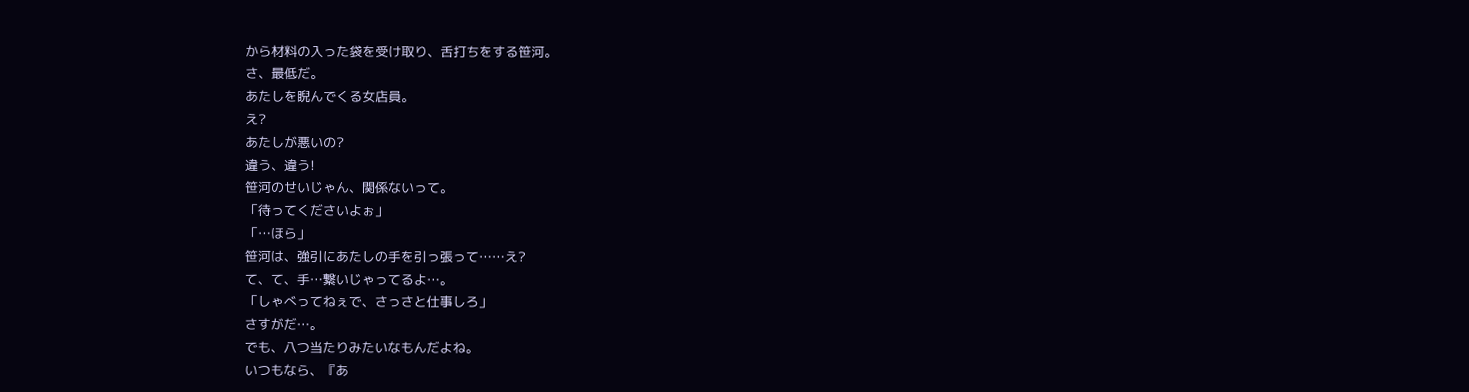から材料の入った袋を受け取り、舌打ちをする笹河。
さ、最低だ。
あたしを睨んでくる女店員。
え?
あたしが悪いの?
違う、違う!
笹河のせいじゃん、関係ないって。
「待ってくださいよぉ」
「…ほら」
笹河は、強引にあたしの手を引っ張って……え?
て、て、手…繋いじゃってるよ…。
「しゃべってねぇで、さっさと仕事しろ」
さすがだ…。
でも、八つ当たりみたいなもんだよね。
いつもなら、『あ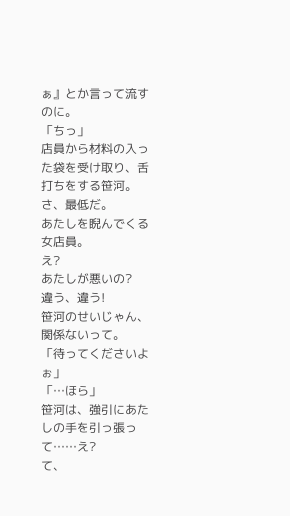ぁ』とか言って流すのに。
「ちっ」
店員から材料の入った袋を受け取り、舌打ちをする笹河。
さ、最低だ。
あたしを睨んでくる女店員。
え?
あたしが悪いの?
違う、違う!
笹河のせいじゃん、関係ないって。
「待ってくださいよぉ」
「…ほら」
笹河は、強引にあたしの手を引っ張って……え?
て、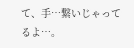て、手…繋いじゃってるよ…。